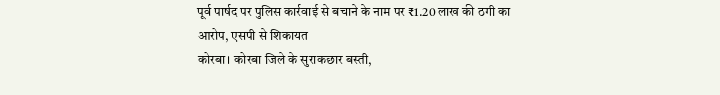पूर्व पार्षद पर पुलिस कार्रवाई से बचाने के नाम पर ₹1.20 लाख की ठगी का आरोप, एसपी से शिकायत
कोरबा। कोरबा जिले के सुराकछार बस्ती,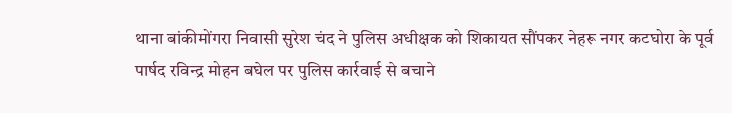थाना बांकीमोंगरा निवासी सुरेश चंद ने पुलिस अधीक्षक को शिकायत सौंपकर नेहरू नगर कटघोरा के पूर्व पार्षद रविन्द्र मोहन बघेल पर पुलिस कार्रवाई से बचाने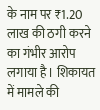के नाम पर ₹1.20 लाख की ठगी करने का गंभीर आरोप लगाया है। शिकायत में मामले की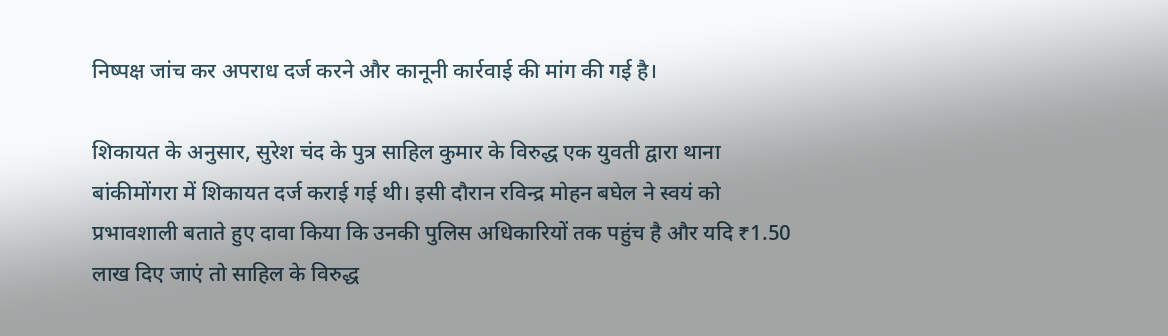निष्पक्ष जांच कर अपराध दर्ज करने और कानूनी कार्रवाई की मांग की गई है।

शिकायत के अनुसार, सुरेश चंद के पुत्र साहिल कुमार के विरुद्ध एक युवती द्वारा थाना बांकीमोंगरा में शिकायत दर्ज कराई गई थी। इसी दौरान रविन्द्र मोहन बघेल ने स्वयं को प्रभावशाली बताते हुए दावा किया कि उनकी पुलिस अधिकारियों तक पहुंच है और यदि ₹1.50 लाख दिए जाएं तो साहिल के विरुद्ध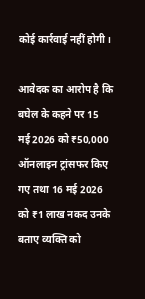कोई कार्रवाई नहीं होगी।

आवेदक का आरोप है कि बघेल के कहने पर 15 मई 2026 को ₹50,000 ऑनलाइन ट्रांसफर किए गए तथा 16 मई 2026 को ₹1 लाख नकद उनके बताए व्यक्ति को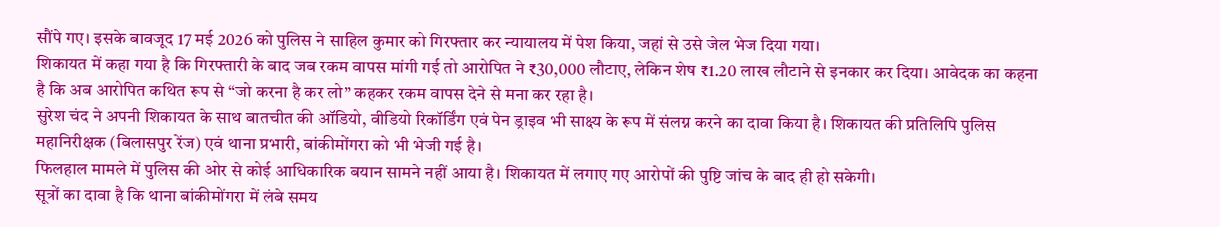सौंपे गए। इसके बावजूद 17 मई 2026 को पुलिस ने साहिल कुमार को गिरफ्तार कर न्यायालय में पेश किया, जहां से उसे जेल भेज दिया गया।
शिकायत में कहा गया है कि गिरफ्तारी के बाद जब रकम वापस मांगी गई तो आरोपित ने ₹30,000 लौटाए, लेकिन शेष ₹1.20 लाख लौटाने से इनकार कर दिया। आवेदक का कहना है कि अब आरोपित कथित रूप से “जो करना है कर लो” कहकर रकम वापस देने से मना कर रहा है।
सुरेश चंद ने अपनी शिकायत के साथ बातचीत की ऑडियो, वीडियो रिकॉर्डिंग एवं पेन ड्राइव भी साक्ष्य के रूप में संलग्न करने का दावा किया है। शिकायत की प्रतिलिपि पुलिस महानिरीक्षक (बिलासपुर रेंज) एवं थाना प्रभारी, बांकीमोंगरा को भी भेजी गई है।
फिलहाल मामले में पुलिस की ओर से कोई आधिकारिक बयान सामने नहीं आया है। शिकायत में लगाए गए आरोपों की पुष्टि जांच के बाद ही हो सकेगी।
सूत्रों का दावा है कि थाना बांकीमोंगरा में लंबे समय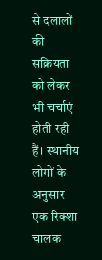से दलालों की सक्रियता को लेकर भी चर्चाएं होती रही हैं। स्थानीय लोगों के अनुसार एक रिक्शा चालक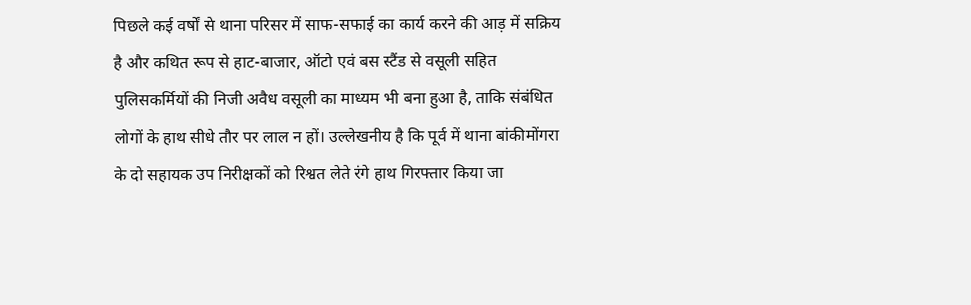पिछले कई वर्षों से थाना परिसर में साफ-सफाई का कार्य करने की आड़ में सक्रिय है और कथित रूप से हाट-बाजार, ऑटो एवं बस स्टैंड से वसूली सहित पुलिसकर्मियों की निजी अवैध वसूली का माध्यम भी बना हुआ है, ताकि संबंधित लोगों के हाथ सीधे तौर पर लाल न हों। उल्लेखनीय है कि पूर्व में थाना बांकीमोंगरा के दो सहायक उप निरीक्षकों को रिश्वत लेते रंगे हाथ गिरफ्तार किया जा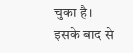चुका है। इसके बाद से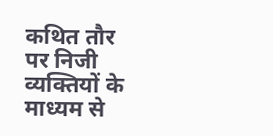कथित तौर पर निजी व्यक्तियों के माध्यम से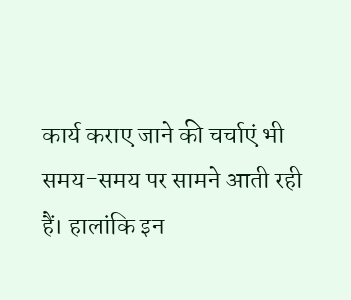कार्य कराए जाने की चर्चाएं भी समय-समय पर सामने आती रही हैं। हालांकि इन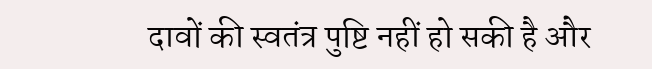दावों की स्वतंत्र पुष्टि नहीं हो सकी है और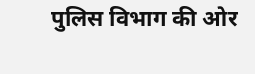पुलिस विभाग की ओर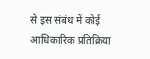से इस संबंध में कोई आधिकारिक प्रतिक्रिया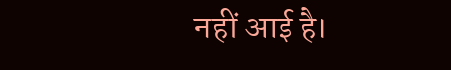नहीं आई है।